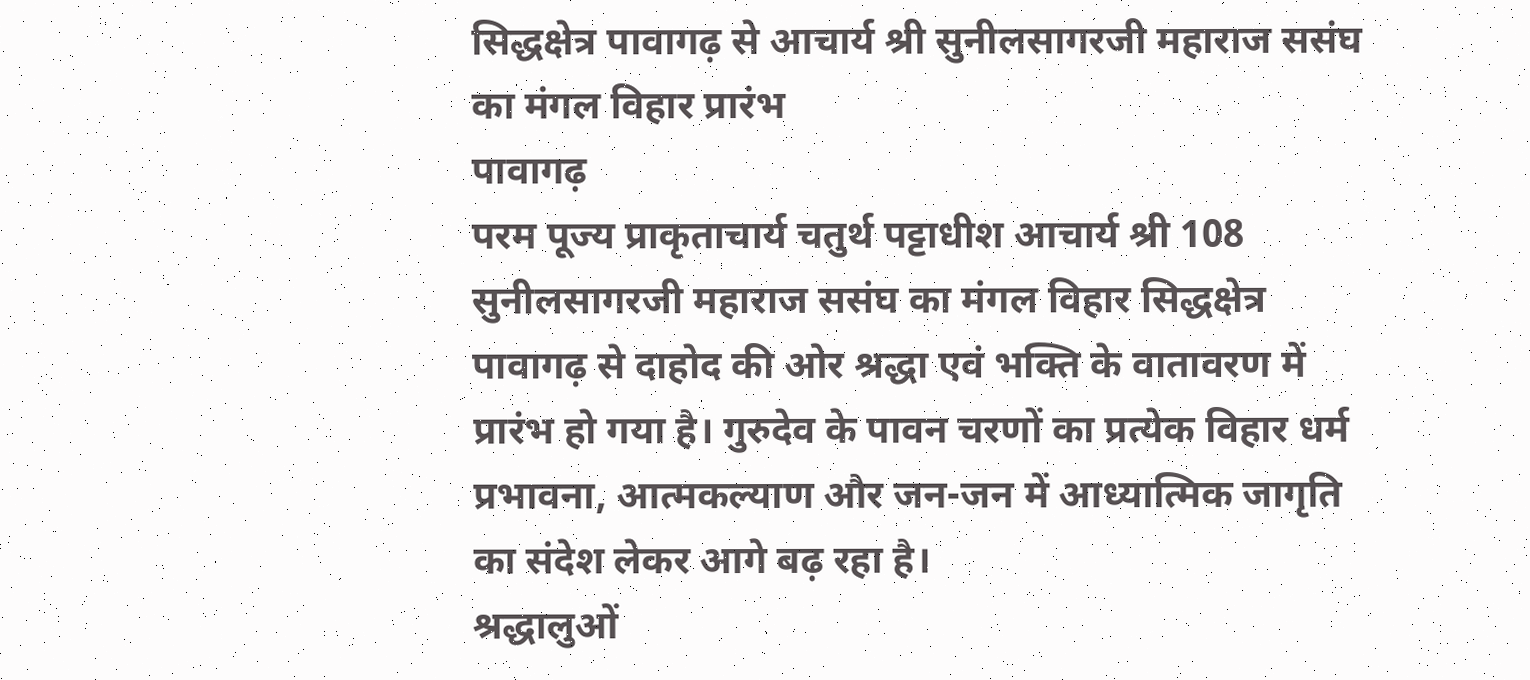सिद्धक्षेत्र पावागढ़ से आचार्य श्री सुनीलसागरजी महाराज ससंघ का मंगल विहार प्रारंभ
पावागढ़
परम पूज्य प्राकृताचार्य चतुर्थ पट्टाधीश आचार्य श्री 108 सुनीलसागरजी महाराज ससंघ का मंगल विहार सिद्धक्षेत्र पावागढ़ से दाहोद की ओर श्रद्धा एवं भक्ति के वातावरण में प्रारंभ हो गया है। गुरुदेव के पावन चरणों का प्रत्येक विहार धर्म प्रभावना, आत्मकल्याण और जन-जन में आध्यात्मिक जागृति का संदेश लेकर आगे बढ़ रहा है।
श्रद्धालुओं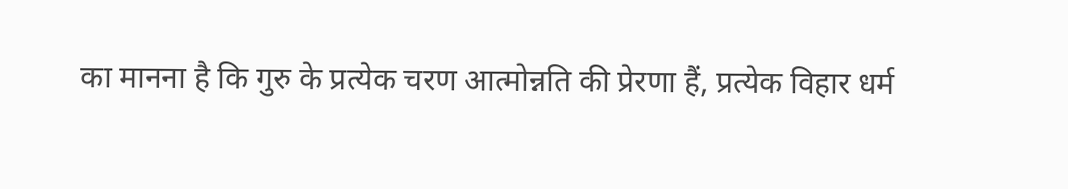का मानना है कि गुरु के प्रत्येक चरण आत्मोन्नति की प्रेरणा हैं, प्रत्येक विहार धर्म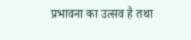प्रभावना का उत्सव है तथा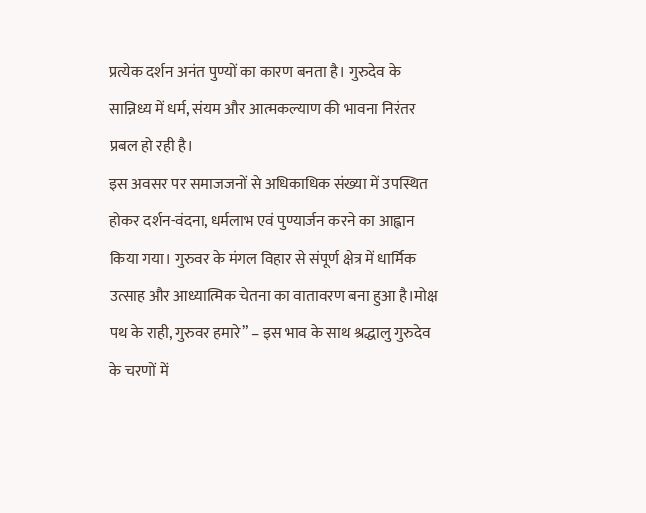प्रत्येक दर्शन अनंत पुण्यों का कारण बनता है। गुरुदेव के सान्निध्य में धर्म, संयम और आत्मकल्याण की भावना निरंतर प्रबल हो रही है।
इस अवसर पर समाजजनों से अधिकाधिक संख्या में उपस्थित होकर दर्शन-वंदना, धर्मलाभ एवं पुण्यार्जन करने का आह्वान किया गया। गुरुवर के मंगल विहार से संपूर्ण क्षेत्र में धार्मिक उत्साह और आध्यात्मिक चेतना का वातावरण बना हुआ है।मोक्ष पथ के राही, गुरुवर हमारे” – इस भाव के साथ श्रद्धालु गुरुदेव के चरणों में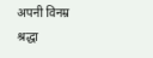अपनी विनम्र श्रद्धा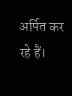अर्पित कर रहे हैं।